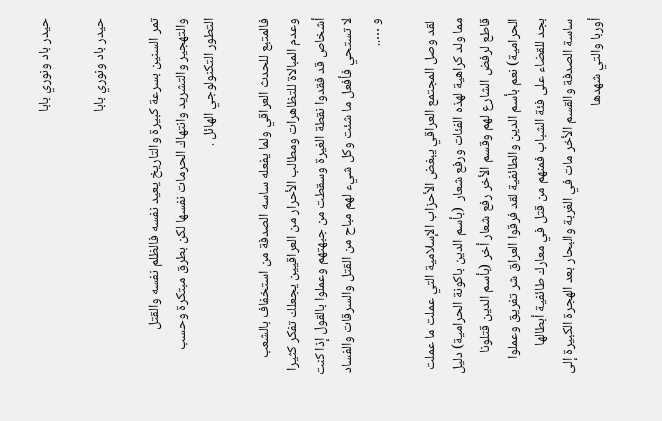حيدر باد ونوري بابا

حيدر باد ونوري بابا

تمر السنين بسرعة كبيرة والتاريخ يعيد نفسه فالظلم نفسه والقتل والتهجير والتشريد وانتهاك الحرمات نفسها لكن بطرق مبتكرة وحسب التطور التكنولوجي الهائل .

فالمتبع للحدث العراقي ولما يفعله ساسه الصدفة من استخفاف بالشعب وعدم المبالاة للتظاهرات ومطالب الأحرار من العراقيين يجعلك تفكر كثيرا أشخاص قد فقدوا نقطة الغيرة وسقطت من جبهتهم وعملوا بالقول إذا كنت لا تستحي فأفعل ما شئت وكل شيء لهم مباح من القتل والسرقات والفساد و …..

 لقد وصل المجتمع العراقي يبغض الأحزاب الإسلامية التي عملت ما عملت مما ولد كراهية لهذه الفئات ورفع شعار  (بأسم الدين باكونة الحرامية) دليل قاطع لرفض الشارع لهم وقسم الأخر رفع شعار أخر (بأسم الدين قتلونا الحرامية) نعم بأسم الدين والطائفية لقد فرقوا العراق شر تفريق وعملوا بجد للقضاء على فئة الشباب فمنهم من قتل في معارك طائفية أبطالها ساسة الصدفة والقسم الأخر مات في الغربة والبحار بعد الهجرة الكبيرة إلى أوربا والتي شهدها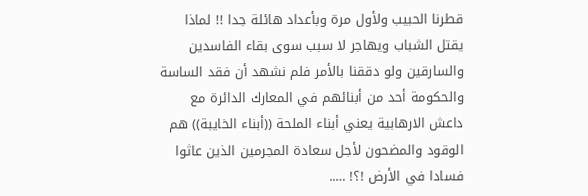قطرنا الحبيب ولأول مرة وبأعداد هائلة جدا !! لماذا يقتل الشباب ويهاجر لا سبب سوى بقاء الفاسدين والسارقين ولو دققنا بالأمر فلم نشهد أن فقد الساسة والحكومة أحد من أبنائهم في المعارك الدائرة مع داعش الارهابية يعني أبناء الملحة ((أبناء الخايبة)) هم الوقود والمضحون لأجل سعادة المجرمين الذين عاثوا فسادا في الأرض !؟! …..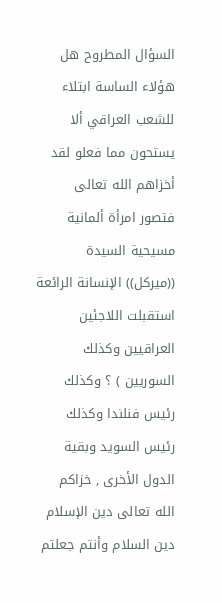السؤال المطروح هل هؤلاء الساسة ابتلاء للشعب العراقي ألا يستحون مما فعلو لقد أخزاهم الله تعالى فتصور امرأة ألمانية مسيحية السيدة  ((ميركل)) الإنسانة الرائعة استقبلت اللاجئين العراقيين وكذلك السوريين ) ؟ وكذلك رئيس فنلندا وكذلك رئيس السويد وبقية الدول الأخرى , خزاكم الله تعالى دين الإسلام دين السلام وأنتم جعلتم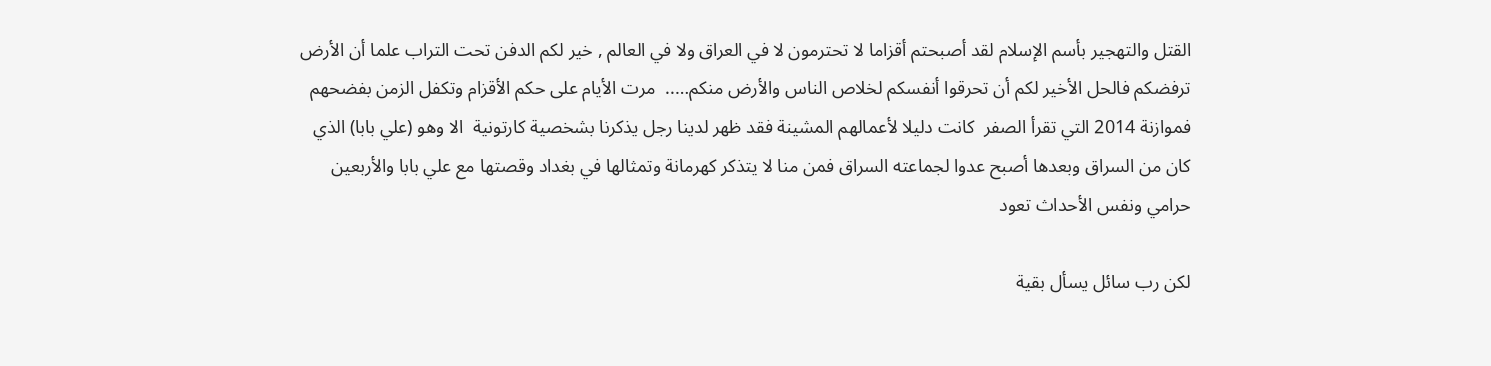القتل والتهجير بأسم الإسلام لقد أصبحتم أقزاما لا تحترمون لا في العراق ولا في العالم , خير لكم الدفن تحت التراب علما أن الأرض ترفضكم فالحل الأخير لكم أن تحرقوا أنفسكم لخلاص الناس والأرض منكم…..  مرت الأيام على حكم الأقزام وتكفل الزمن بفضحهم فموازنة 2014 التي تقرأ الصفر  كانت دليلا لأعمالهم المشينة فقد ظهر لدينا رجل يذكرنا بشخصية كارتونية  الا وهو (علي بابا) الذي كان من السراق وبعدها أصبح عدوا لجماعته السراق فمن منا لا يتذكر كهرمانة وتمثالها في بغداد وقصتها مع علي بابا والأربعين حرامي ونفس الأحداث تعود

لكن رب سائل يسأل بقية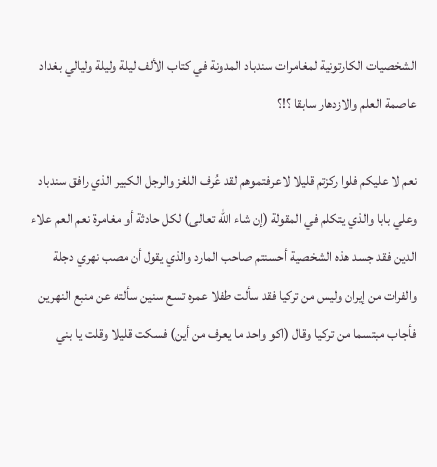الشخصيات الكارتونية لمغامرات سندباد المدونة في كتاب الألف ليلة وليلة وليالي بغداد عاصمة العلم والازدهار سابقا ؟!؟

نعم لا عليكم فلوا ركزتم قليلا لاعرفتموهم لقد عُرف اللغز والرجل الكبير الذي رافق سندباد وعلي بابا والذي يتكلم في المقولة (إن شاء الله تعالى) لكل حادثة أو مغامرة نعم العم علاء الدين فقد جسد هذه الشخصية أحسنتم صاحب المارد والذي يقول أن مصب نهري دجلة والفرات من إيران وليس من تركيا فقد سألت طفلا عمره تسع سنين سألته عن منبع النهرين فأجاب مبتسما من تركيا وقال (اكو واحد ما يعرف من أين) فسكت قليلا وقلت يا بني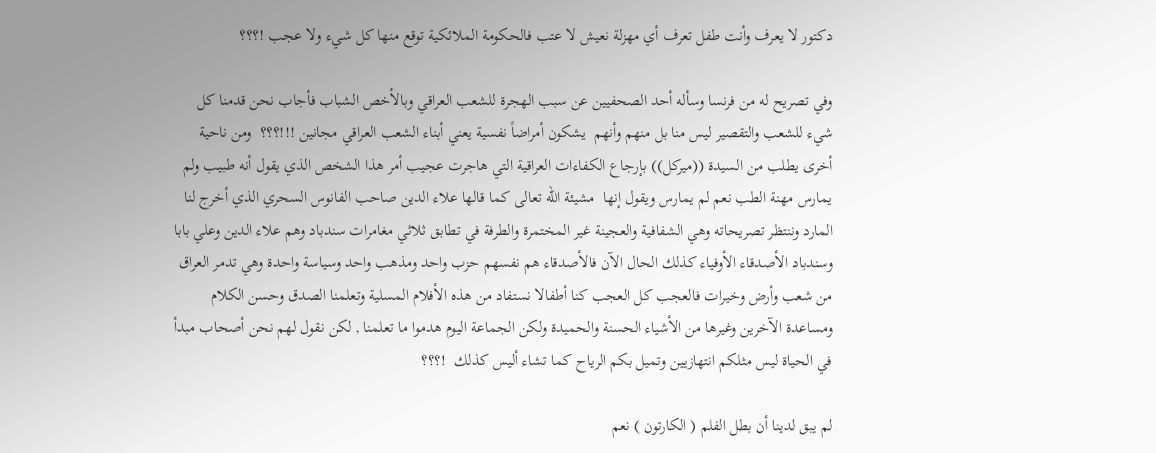دكتور لا يعرف وأنت طفل تعرف أي مهزلة نعيش لا عتب فالحكومة الملائكية توقع منها كل شيء ولا عجب !؟؟؟

وفي تصريح له من فرنسا وسأله أحد الصحفيين عن سبب الهجرة للشعب العراقي وبالأخص الشباب فأجاب نحن قدمنا كل شيء للشعب والتقصير ليس منا بل منهم وأنهم  يشكون أمراضاً نفسية يعني أبناء الشعب العراقي مجانين !!!؟؟؟  ومن ناحية أخرى يطلب من السيدة ((ميركل)) بإرجاع الكفاءات العراقية التي هاجرت عجيب أمر هذا الشخص الذي يقول أنه طبيب ولم يمارس مهنة الطب نعم لم يمارس ويقول إنها  مشيئة الله تعالى كما قالها علاء الدين صاحب الفانوس السحري الذي أخرج لنا المارد وننتظر تصريحاته وهي الشفافية والعجينة غير المختمرة والطرفة في تطابق ثلاثي مغامرات سندباد وهم علاء الدين وعلي بابا وسندباد الأصدقاء الأوفياء كذلك الحال الآن فالأصدقاء هم نفسهم حزب واحد ومذهب واحد وسياسة واحدة وهي تدمر العراق من شعب وأرض وخيرات فالعجب كل العجب كنا أطفالا نستفاد من هذه الأفلام المسلية وتعلمنا الصدق وحسن الكلام ومساعدة الآخرين وغيرها من الأشياء الحسنة والحميدة ولكن الجماعة اليوم هدموا ما تعلمنا , لكن نقول لهم نحن أصحاب مبدأ في الحياة ليس مثلكم انتهازيين وتميل بكم الرياح كما تشاء أليس كذلك  !؟؟؟

لم يبق لدينا أن بطل الفلم ( الكارتون ) نعم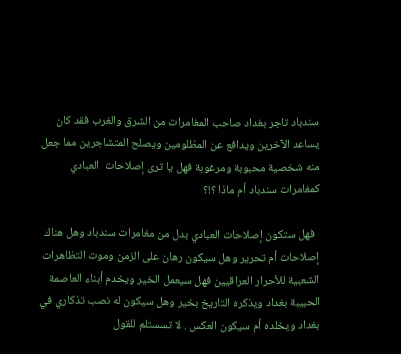سندباد تاجر بغداد صاحب المغامرات من الشرق والغرب فقد كان يساعد الآخرين ويدافع عن المظلومين ويصلح المتشاجرين مما جعل منه شخصية محبوبة ومرغوبة فهل يا ترى إصلاحات  العبادي كمغامرات سندباد أم ماذا ؟!؟

  فهل ستكون إصلاحات العبادي بدل من مغامرات سندباد وهل هناك إصلاحات أم تحرير وهل سيكون رهان على الزمن وموت التظاهرات الشعبية للأحرار العراقيين فهل سيعمل الخير ويخدم أبناء العاصمة الحبيبة بغداد ويذكره التاريخ بخير وهل سيكون له نصب تذكاري في بغداد ويخلده أم سيكون العكس . لا تسستلم للقول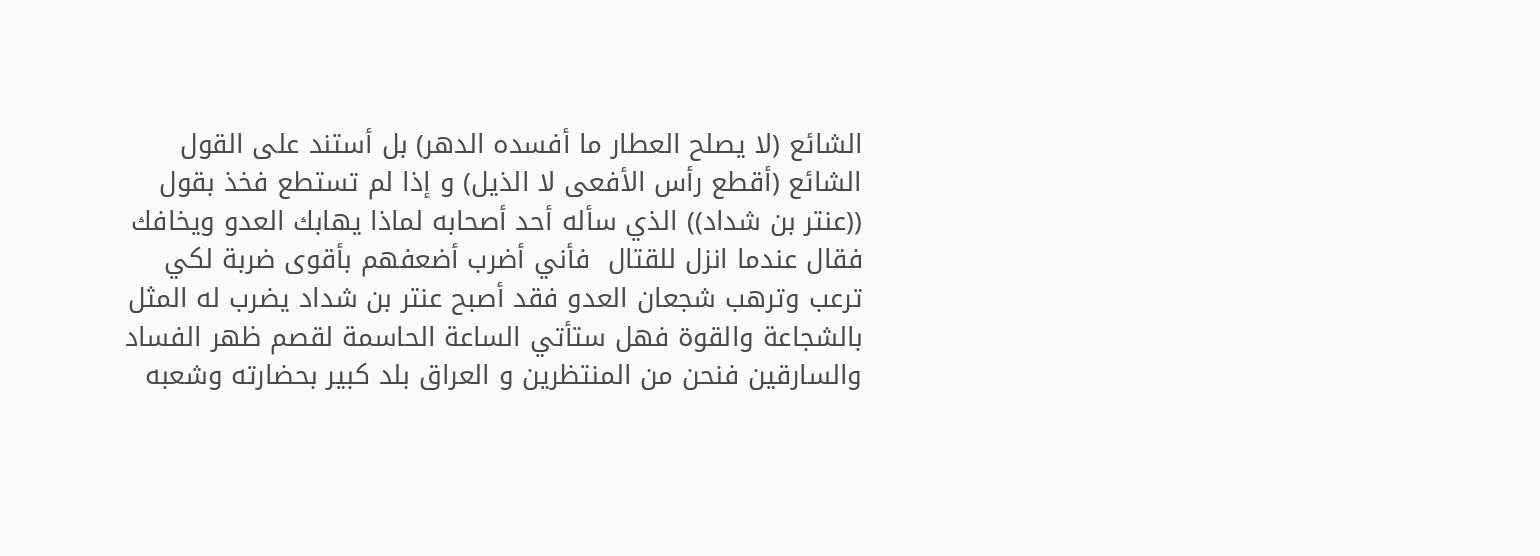الشائع (لا يصلح العطار ما أفسده الدهر) بل أستند على القول الشائع (أقطع رأس الأفعى لا الذيل) و إذا لم تستطع فخذ بقول ((عنتر بن شداد)) الذي سأله أحد أصحابه لماذا يهابك العدو ويخافك فقال عندما انزل للقتال  فأني أضرب أضعفهم بأقوى ضربة لكي ترعب وترهب شجعان العدو فقد أصبح عنتر بن شداد يضرب له المثل بالشجاعة والقوة فهل ستأتي الساعة الحاسمة لقصم ظهر الفساد والسارقين فنحن من المنتظرين و العراق بلد كبير بحضارته وشعبه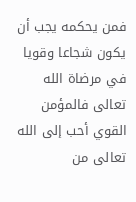فمن يحكمه يجب أن يكون شجاعا وقويا في مرضاة الله تعالى فالمؤمن القوي أحب إلى الله تعالى من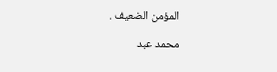المؤمن الضعيف .

محمد عبد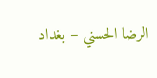الرضا الحسني – بغداد